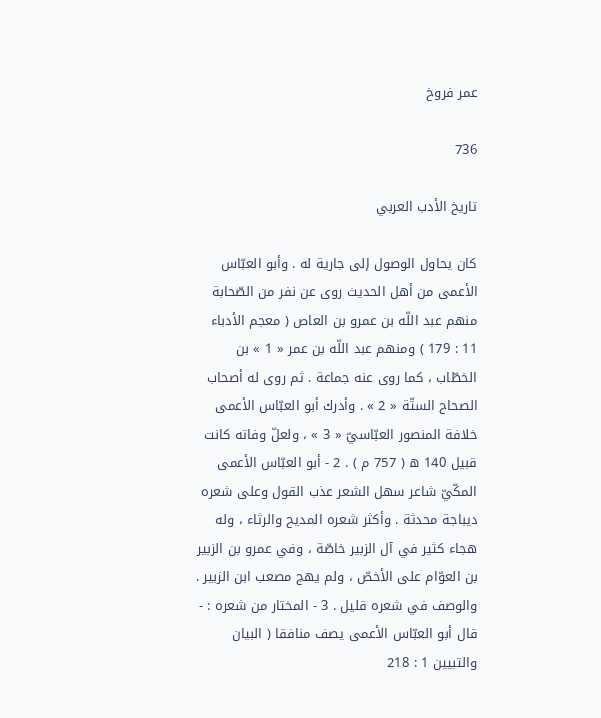عمر فروخ

736

تاريخ الأدب العربي

كان يحاول الوصول إلى جارية له . وأبو العبّاس الأعمى من أهل الحديث روى عن نفر من الصّحابة منهم عبد اللّه بن عمرو بن العاص ( معجم الأدباء 11 : 179 ) ومنهم عبد اللّه بن عمر « 1 » بن الخطّاب ، كما روى عنه جماعة . ثم روى له أصحاب الصحاح الستّة « 2 » . وأدرك أبو العبّاس الأعمى خلافة المنصور العبّاسيّ « 3 » ، ولعلّ وفاته كانت قبيل 140 ه ( 757 م ) . 2 - أبو العبّاس الأعمى المكّيّ شاعر سهل الشعر عذب القول وعلى شعره ديباجة محدثة . وأكثر شعره المديح والرثاء ، وله هجاء كثير في آل الزبير خاصّة ، وفي عمرو بن الزبير بن العوّام على الأخصّ ، ولم يهج مصعب ابن الزبير . والوصف في شعره قليل . 3 - المختار من شعره : - قال أبو العبّاس الأعمى يصف منافقا ( البيان والتبيين 1 : 218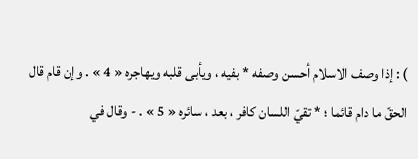) : إذا وصف الاسلام أحسن وصفه * بفيه ، ويأبى قلبه ويهاجره « 4 » . وإن قام قال الحقّ ما دام قائما ؛ * تقيّ اللسان كافر ، بعد ، سائره « 5 » . - وقال في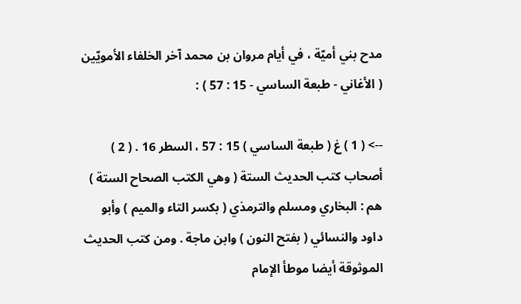مدح بني أميّة ، في أيام مروان بن محمد آخر الخلفاء الأمويّين ( الأغاني - طبعة الساسي - 15 : 57 ) :

--> ( 1 ) غ ( طبعة الساسي ) 15 : 57 ، السطر 16 . ( 2 ) أصحاب كتب الحديث الستة ( وهي الكتب الصحاح الستة ) هم : البخاري ومسلم والترمذي ( بكسر التاء والميم ) وأبو داود والنسائي ( بفتح النون ) وابن ماجة . ومن كتب الحديث الموثوقة أيضا موطأ الإمام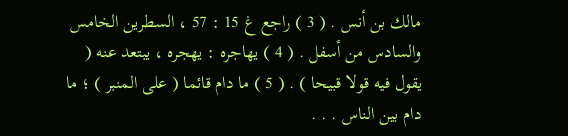مالك بن أنس . ( 3 ) راجع غ 15 : 57 ، السطرين الخامس والسادس من أسفل . ( 4 ) يهاجره : يهجره ، يبتعد عنه ( يقول فيه قولا قبيحا ) . ( 5 ) ما دام قائما ( على المنبر ) ؛ ما دام بين الناس . . .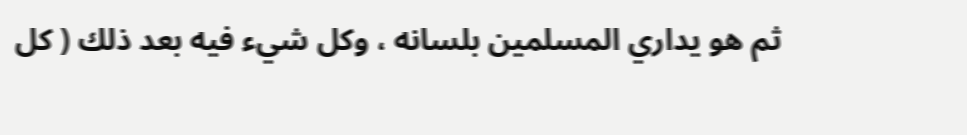ثم هو يداري المسلمين بلسانه ، وكل شيء فيه بعد ذلك ( كل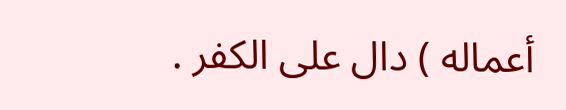أعماله ) دال على الكفر .